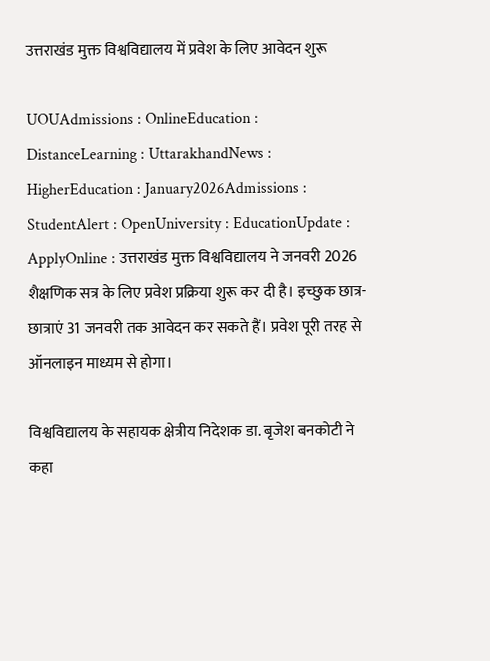उत्तराखंड मुक्त विश्वविद्यालय में प्रवेश के लिए आवेदन शुरू

UOUAdmissions : OnlineEducation : DistanceLearning : UttarakhandNews : HigherEducation : January2026Admissions : StudentAlert : OpenUniversity : EducationUpdate : ApplyOnline : उत्तराखंड मुक्त विश्वविद्यालय ने जनवरी 2026 शैक्षणिक सत्र के लिए प्रवेश प्रक्रिया शुरू कर दी है। इच्छुक छात्र-छात्राएं 31 जनवरी तक आवेदन कर सकते हैं। प्रवेश पूरी तरह से ऑनलाइन माध्यम से होगा।

विश्वविद्यालय के सहायक क्षेत्रीय निदेशक डा. बृजेश बनकोटी ने कहा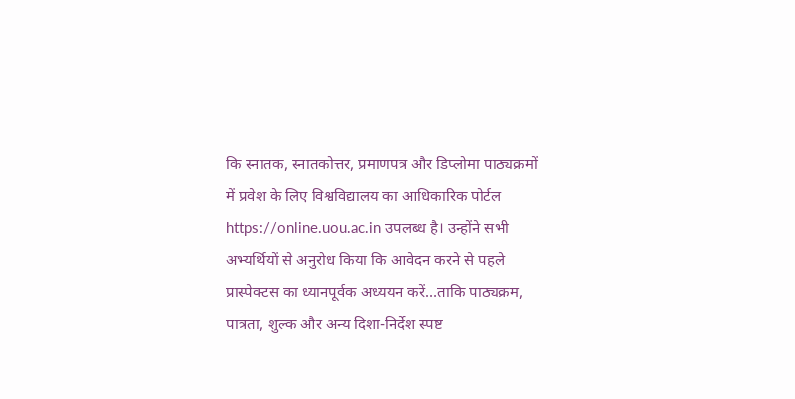कि स्नातक, स्नातकोत्तर, प्रमाणपत्र और डिप्लोमा पाठ्यक्रमों में प्रवेश के लिए विश्वविद्यालय का आधिकारिक पोर्टल https://online.uou.ac.in उपलब्ध है। उन्होंने सभी अभ्यर्थियों से अनुरोध किया कि आवेदन करने से पहले प्रास्पेक्टस का ध्यानपूर्वक अध्ययन करें…ताकि पाठ्यक्रम, पात्रता, शुल्क और अन्य दिशा-निर्देश स्पष्ट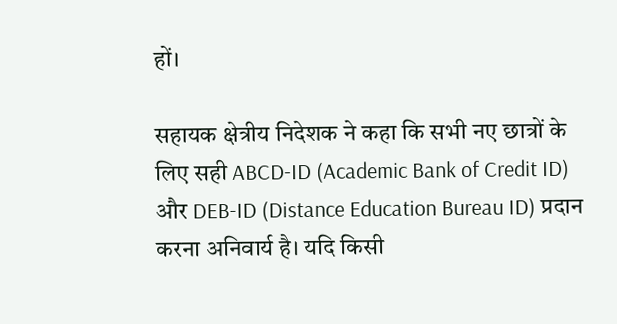हों।

सहायक क्षेत्रीय निदेशक ने कहा कि सभी नए छात्रों के लिए सही ABCD-ID (Academic Bank of Credit ID) और DEB-ID (Distance Education Bureau ID) प्रदान करना अनिवार्य है। यदि किसी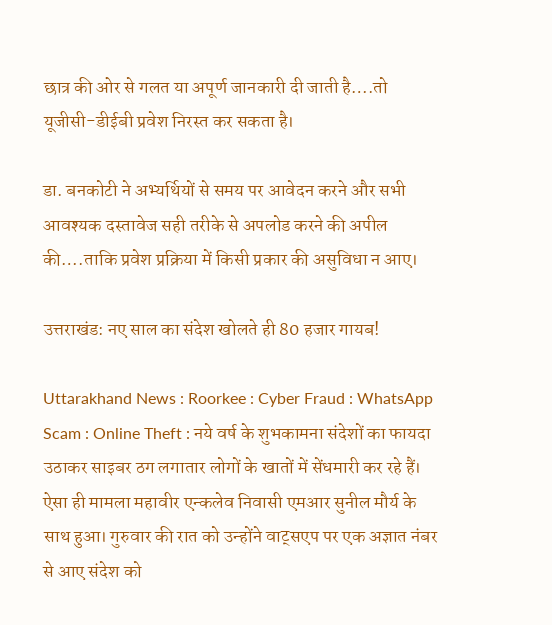छात्र की ओर से गलत या अपूर्ण जानकारी दी जाती है….तो यूजीसी-डीईबी प्रवेश निरस्त कर सकता है।

डा. बनकोटी ने अभ्यर्थियों से समय पर आवेदन करने और सभी आवश्यक दस्तावेज सही तरीके से अपलोड करने की अपील की….ताकि प्रवेश प्रक्रिया में किसी प्रकार की असुविधा न आए।

उत्तराखंड: नए साल का संदेश खोलते ही 80 हजार गायब!

Uttarakhand News : Roorkee : Cyber Fraud : WhatsApp Scam : Online Theft : नये वर्ष के शुभकामना संदेशों का फायदा उठाकर साइबर ठग लगातार लोगों के खातों में सेंधमारी कर रहे हैं। ऐसा ही मामला महावीर एन्कलेव निवासी एमआर सुनील मौर्य के साथ हुआ। गुरुवार की रात को उन्होंने वाट्सएप पर एक अज्ञात नंबर से आए संदेश को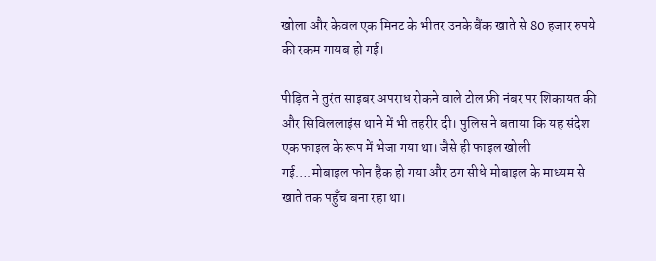खोला और केवल एक मिनट के भीतर उनके बैंक खाते से 80 हजार रुपये की रकम गायब हो गई।

पीड़ित ने तुरंत साइबर अपराध रोकने वाले टोल फ्री नंबर पर शिकायत की और सिविललाइंस थाने में भी तहरीर दी। पुलिस ने बताया कि यह संदेश एक फाइल के रूप में भेजा गया था। जैसे ही फाइल खोली गई….मोबाइल फोन हैक हो गया और ठग सीधे मोबाइल के माध्यम से खाते तक पहुँच बना रहा था।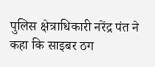पुलिस क्षेत्राधिकारी नरेंद्र पंत ने कहा कि साइबर ठग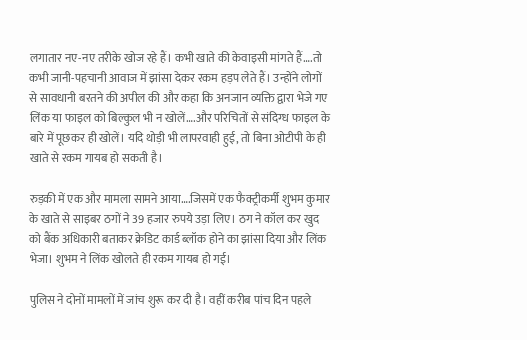लगातार नए-नए तरीके खोज रहे हैं। कभी खाते की केवाइसी मांगते हैं….तो कभी जानी-पहचानी आवाज में झांसा देकर रकम हड़प लेते हैं। उन्होंने लोगों से सावधानी बरतने की अपील की और कहा कि अनजान व्यक्ति द्वारा भेजे गए लिंक या फाइल को बिल्कुल भी न खोलें….और परिचितों से संदिग्ध फाइल के बारे में पूछकर ही खोलें। यदि थोड़ी भी लापरवाही हुई, तो बिना ओटीपी के ही खाते से रकम गायब हो सकती है।

रुड़की में एक और मामला सामने आया….जिसमें एक फैक्ट्रीकर्मी शुभम कुमार के खाते से साइबर ठगों ने 39 हजार रुपये उड़ा लिए। ठग ने कॉल कर खुद को बैंक अधिकारी बताकर क्रेडिट कार्ड ब्लॉक होने का झांसा दिया और लिंक भेजा। शुभम ने लिंक खोलते ही रकम गायब हो गई।

पुलिस ने दोनों मामलों में जांच शुरू कर दी है। वहीं करीब पांच दिन पहले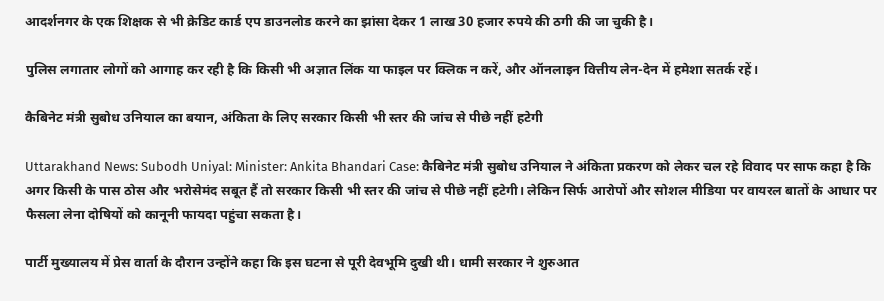आदर्शनगर के एक शिक्षक से भी क्रेडिट कार्ड एप डाउनलोड करने का झांसा देकर 1 लाख 30 हजार रुपये की ठगी की जा चुकी है।

पुलिस लगातार लोगों को आगाह कर रही है कि किसी भी अज्ञात लिंक या फाइल पर क्लिक न करें, और ऑनलाइन वित्तीय लेन-देन में हमेशा सतर्क रहें।

कैबिनेट मंत्री सुबोध उनियाल का बयान, अंकिता के लिए सरकार किसी भी स्तर की जांच से पीछे नहीं हटेगी

Uttarakhand News: Subodh Uniyal: Minister: Ankita Bhandari Case: कैबिनेट मंत्री सुबोध उनियाल ने अंकिता प्रकरण को लेकर चल रहे विवाद पर साफ कहा है कि अगर किसी के पास ठोस और भरोसेमंद सबूत हैं तो सरकार किसी भी स्तर की जांच से पीछे नहीं हटेगी। लेकिन सिर्फ आरोपों और सोशल मीडिया पर वायरल बातों के आधार पर फैसला लेना दोषियों को कानूनी फायदा पहुंचा सकता है।

पार्टी मुख्यालय में प्रेस वार्ता के दौरान उन्होंने कहा कि इस घटना से पूरी देवभूमि दुखी थी। धामी सरकार ने शुरुआत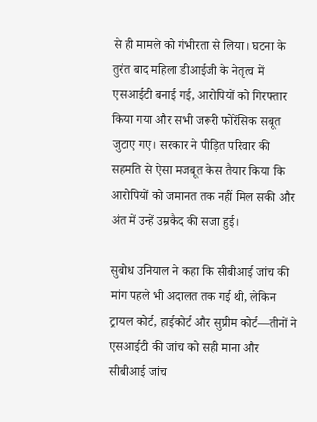से ही मामले को गंभीरता से लिया। घटना के तुरंत बाद महिला डीआईजी के नेतृत्व में एसआईटी बनाई गई, आरोपियों को गिरफ्तार किया गया और सभी जरूरी फोरेंसिक सबूत जुटाए गए। सरकार ने पीड़ित परिवार की सहमति से ऐसा मजबूत केस तैयार किया कि आरोपियों को जमानत तक नहीं मिल सकी और अंत में उन्हें उम्रकैद की सजा हुई।

सुबोध उनियाल ने कहा कि सीबीआई जांच की मांग पहले भी अदालत तक गई थी, लेकिन ट्रायल कोर्ट, हाईकोर्ट और सुप्रीम कोर्ट—तीनों ने एसआईटी की जांच को सही माना और सीबीआई जांच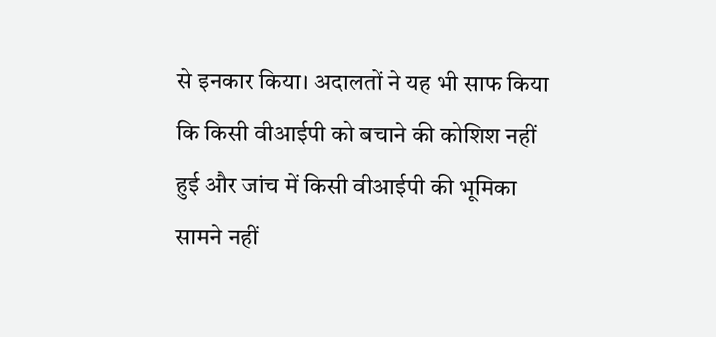से इनकार किया। अदालतों ने यह भी साफ किया कि किसी वीआईपी को बचाने की कोशिश नहीं हुई और जांच में किसी वीआईपी की भूमिका सामने नहीं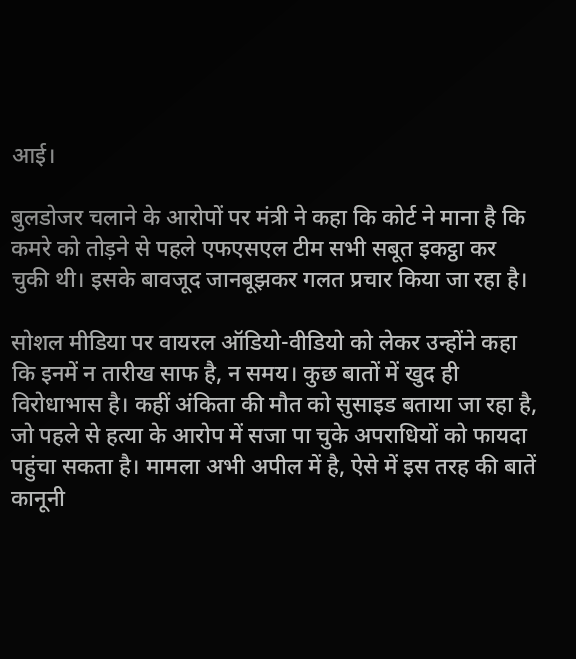आई।

बुलडोजर चलाने के आरोपों पर मंत्री ने कहा कि कोर्ट ने माना है कि कमरे को तोड़ने से पहले एफएसएल टीम सभी सबूत इकट्ठा कर चुकी थी। इसके बावजूद जानबूझकर गलत प्रचार किया जा रहा है।

सोशल मीडिया पर वायरल ऑडियो-वीडियो को लेकर उन्होंने कहा कि इनमें न तारीख साफ है, न समय। कुछ बातों में खुद ही विरोधाभास है। कहीं अंकिता की मौत को सुसाइड बताया जा रहा है, जो पहले से हत्या के आरोप में सजा पा चुके अपराधियों को फायदा पहुंचा सकता है। मामला अभी अपील में है, ऐसे में इस तरह की बातें कानूनी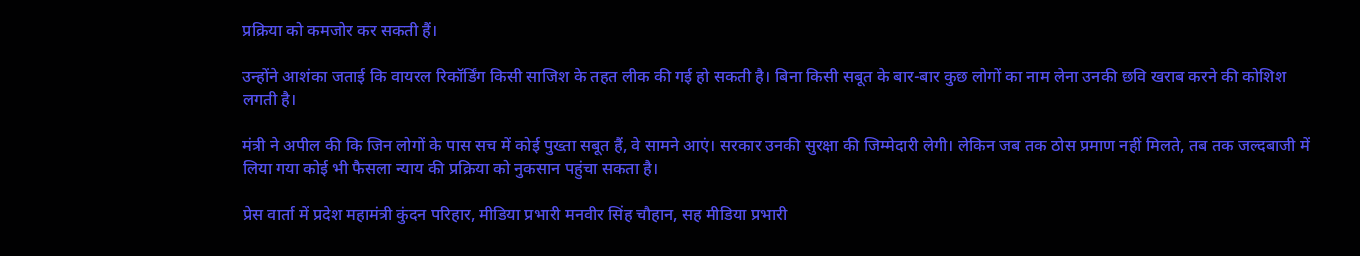प्रक्रिया को कमजोर कर सकती हैं।

उन्होंने आशंका जताई कि वायरल रिकॉर्डिंग किसी साजिश के तहत लीक की गई हो सकती है। बिना किसी सबूत के बार-बार कुछ लोगों का नाम लेना उनकी छवि खराब करने की कोशिश लगती है।

मंत्री ने अपील की कि जिन लोगों के पास सच में कोई पुख्ता सबूत हैं, वे सामने आएं। सरकार उनकी सुरक्षा की जिम्मेदारी लेगी। लेकिन जब तक ठोस प्रमाण नहीं मिलते, तब तक जल्दबाजी में लिया गया कोई भी फैसला न्याय की प्रक्रिया को नुकसान पहुंचा सकता है।

प्रेस वार्ता में प्रदेश महामंत्री कुंदन परिहार, मीडिया प्रभारी मनवीर सिंह चौहान, सह मीडिया प्रभारी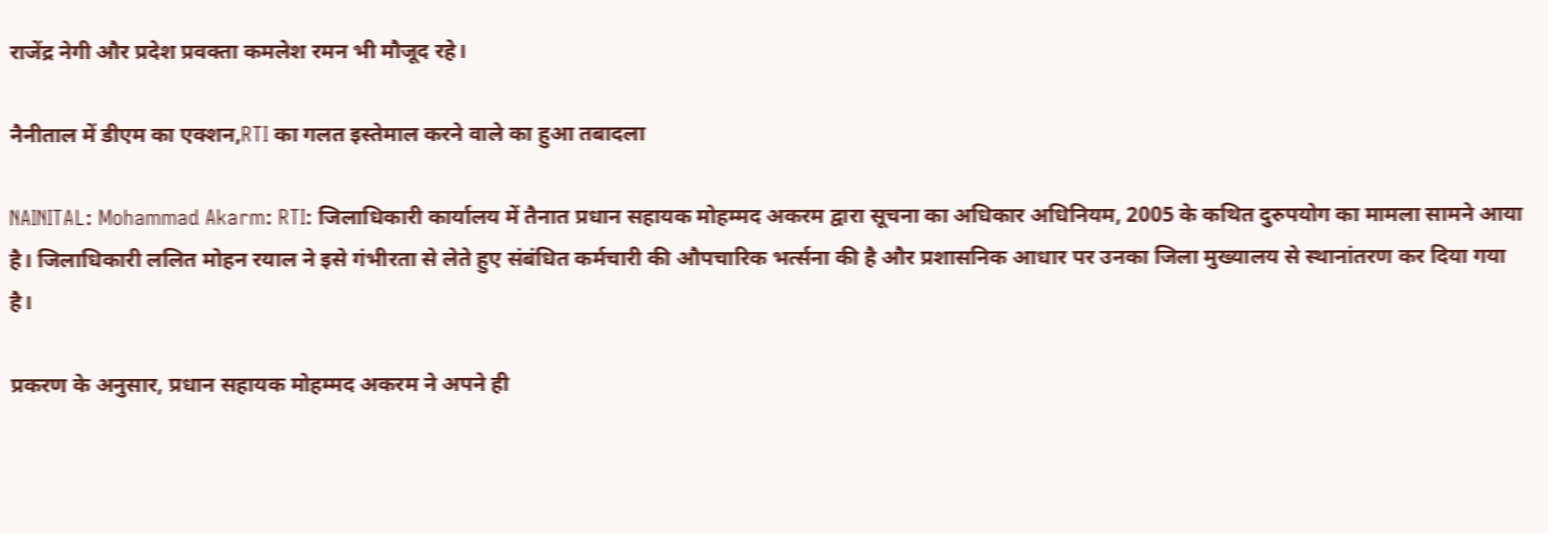राजेंद्र नेगी और प्रदेश प्रवक्ता कमलेश रमन भी मौजूद रहे।

नैनीताल में डीएम का एक्शन,RTI का गलत इस्तेमाल करने वाले का हुआ तबादला

NAINITAL: Mohammad Akarm: RTI: जिलाधिकारी कार्यालय में तैनात प्रधान सहायक मोहम्मद अकरम द्वारा सूचना का अधिकार अधिनियम, 2005 के कथित दुरुपयोग का मामला सामने आया है। जिलाधिकारी ललित मोहन रयाल ने इसे गंभीरता से लेते हुए संबंधित कर्मचारी की औपचारिक भर्त्सना की है और प्रशासनिक आधार पर उनका जिला मुख्यालय से स्थानांतरण कर दिया गया है।

प्रकरण के अनुसार, प्रधान सहायक मोहम्मद अकरम ने अपने ही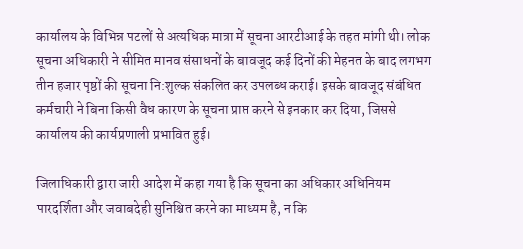कार्यालय के विभिन्न पटलों से अत्यधिक मात्रा में सूचना आरटीआई के तहत मांगी थी। लोक सूचना अधिकारी ने सीमित मानव संसाधनों के बावजूद कई दिनों की मेहनत के बाद लगभग तीन हजार पृष्ठों की सूचना नि:शुल्क संकलित कर उपलब्ध कराई। इसके बावजूद संबंधित कर्मचारी ने बिना किसी वैध कारण के सूचना प्राप्त करने से इनकार कर दिया, जिससे कार्यालय की कार्यप्रणाली प्रभावित हुई।

जिलाधिकारी द्वारा जारी आदेश में कहा गया है कि सूचना का अधिकार अधिनियम पारदर्शिता और जवाबदेही सुनिश्चित करने का माध्यम है, न कि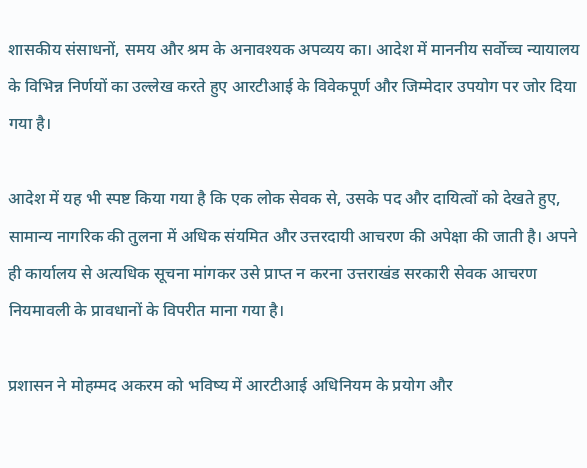शासकीय संसाधनों, समय और श्रम के अनावश्यक अपव्यय का। आदेश में माननीय सर्वोच्च न्यायालय के विभिन्न निर्णयों का उल्लेख करते हुए आरटीआई के विवेकपूर्ण और जिम्मेदार उपयोग पर जोर दिया गया है।

आदेश में यह भी स्पष्ट किया गया है कि एक लोक सेवक से, उसके पद और दायित्वों को देखते हुए, सामान्य नागरिक की तुलना में अधिक संयमित और उत्तरदायी आचरण की अपेक्षा की जाती है। अपने ही कार्यालय से अत्यधिक सूचना मांगकर उसे प्राप्त न करना उत्तराखंड सरकारी सेवक आचरण नियमावली के प्रावधानों के विपरीत माना गया है।

प्रशासन ने मोहम्मद अकरम को भविष्य में आरटीआई अधिनियम के प्रयोग और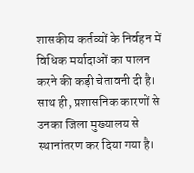शासकीय कर्तव्यों के निर्वहन में विधिक मर्यादाओं का पालन करने की कड़ी चेतावनी दी है। साथ ही, प्रशासनिक कारणों से उनका जिला मुख्यालय से स्थानांतरण कर दिया गया है।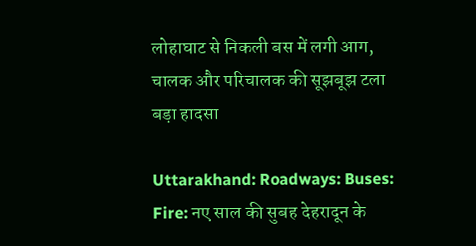लोहाघाट से निकली बस में लगी आग, चालक और परिचालक की सूझबूझ टला बड़ा हादसा

Uttarakhand: Roadways: Buses: Fire: नए साल की सुबह देहरादून के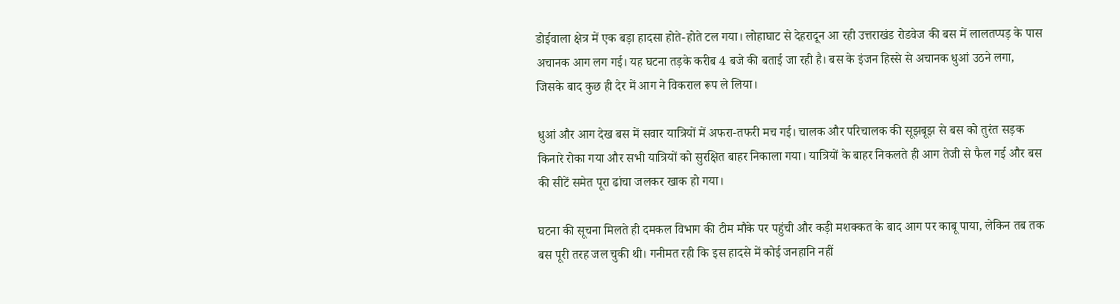डोईवाला क्षेत्र में एक बड़ा हादसा होते-होते टल गया। लोहाघाट से देहरादून आ रही उत्तराखंड रोडवेज की बस में लालतप्पड़ के पास अचानक आग लग गई। यह घटना तड़के करीब 4 बजे की बताई जा रही है। बस के इंजन हिस्से से अचानक धुआं उठने लगा, जिसके बाद कुछ ही देर में आग ने विकराल रूप ले लिया।

धुआं और आग देख बस में सवार यात्रियों में अफरा-तफरी मच गई। चालक और परिचालक की सूझबूझ से बस को तुरंत सड़क किनारे रोका गया और सभी यात्रियों को सुरक्षित बाहर निकाला गया। यात्रियों के बाहर निकलते ही आग तेजी से फैल गई और बस की सीटें समेत पूरा ढांचा जलकर खाक हो गया।

घटना की सूचना मिलते ही दमकल विभाग की टीम मौके पर पहुंची और कड़ी मशक्कत के बाद आग पर काबू पाया, लेकिन तब तक बस पूरी तरह जल चुकी थी। गनीमत रही कि इस हादसे में कोई जनहानि नहीं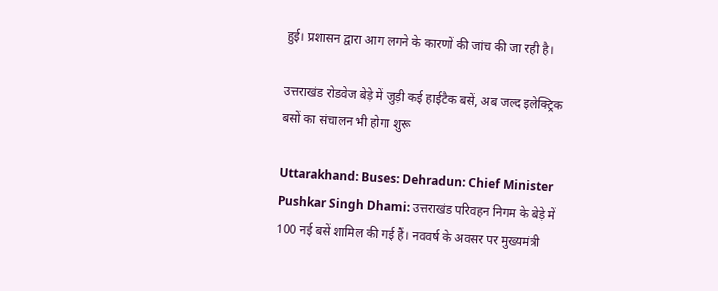हुई। प्रशासन द्वारा आग लगने के कारणों की जांच की जा रही है।

उत्तराखंड रोडवेज बेड़े में जुड़ी कई हाईटैक बसें, अब जल्द इलेक्ट्रिक बसों का संचालन भी होगा शुरू

Uttarakhand: Buses: Dehradun: Chief Minister Pushkar Singh Dhami: उत्तराखंड परिवहन निगम के बेड़े में 100 नई बसें शामिल की गई हैं। नववर्ष के अवसर पर मुख्यमंत्री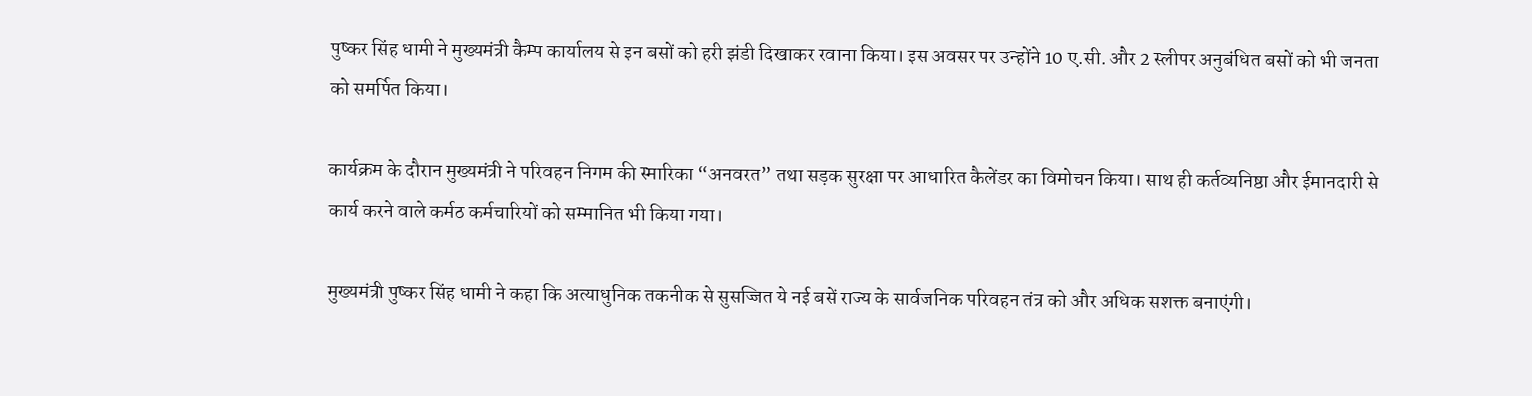पुष्कर सिंह धामी ने मुख्यमंत्री कैम्प कार्यालय से इन बसों को हरी झंडी दिखाकर रवाना किया। इस अवसर पर उन्होंने 10 ए.सी. और 2 स्लीपर अनुबंधित बसों को भी जनता को समर्पित किया।

कार्यक्रम के दौरान मुख्यमंत्री ने परिवहन निगम की स्मारिका “अनवरत” तथा सड़क सुरक्षा पर आधारित कैलेंडर का विमोचन किया। साथ ही कर्तव्यनिष्ठा और ईमानदारी से कार्य करने वाले कर्मठ कर्मचारियों को सम्मानित भी किया गया।

मुख्यमंत्री पुष्कर सिंह धामी ने कहा कि अत्याधुनिक तकनीक से सुसज्जित ये नई बसें राज्य के सार्वजनिक परिवहन तंत्र को और अधिक सशक्त बनाएंगी।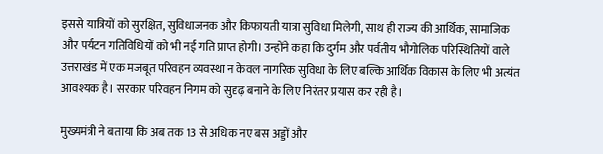इससे यात्रियों को सुरक्षित, सुविधाजनक और किफायती यात्रा सुविधा मिलेगी, साथ ही राज्य की आर्थिक, सामाजिक और पर्यटन गतिविधियों को भी नई गति प्राप्त होगी। उन्होंने कहा कि दुर्गम और पर्वतीय भौगोलिक परिस्थितियों वाले उत्तराखंड में एक मजबूत परिवहन व्यवस्था न केवल नागरिक सुविधा के लिए बल्कि आर्थिक विकास के लिए भी अत्यंत आवश्यक है। सरकार परिवहन निगम को सुदृढ़ बनाने के लिए निरंतर प्रयास कर रही है।

मुख्यमंत्री ने बताया कि अब तक 13 से अधिक नए बस अड्डों और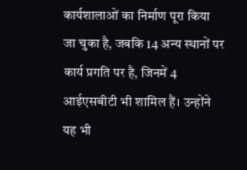कार्यशालाओं का निर्माण पूरा किया जा चुका है, जबकि 14 अन्य स्थानों पर कार्य प्रगति पर है, जिनमें 4 आईएसबीटी भी शामिल हैं। उन्होंने यह भी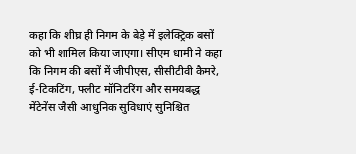कहा कि शीघ्र ही निगम के बेड़े में इलेक्ट्रिक बसों को भी शामिल किया जाएगा। सीएम धामी ने कहा कि निगम की बसों में जीपीएस, सीसीटीवी कैमरे, ई-टिकटिंग, फ्लीट मॉनिटरिंग और समयबद्ध मेंटेनेंस जैसी आधुनिक सुविधाएं सुनिश्चित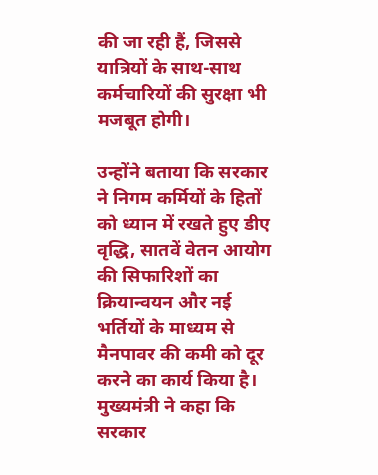की जा रही हैं, जिससे यात्रियों के साथ-साथ कर्मचारियों की सुरक्षा भी मजबूत होगी।

उन्होंने बताया कि सरकार ने निगम कर्मियों के हितों को ध्यान में रखते हुए डीए वृद्धि, सातवें वेतन आयोग की सिफारिशों का क्रियान्वयन और नई भर्तियों के माध्यम से मैनपावर की कमी को दूर करने का कार्य किया है। मुख्यमंत्री ने कहा कि सरकार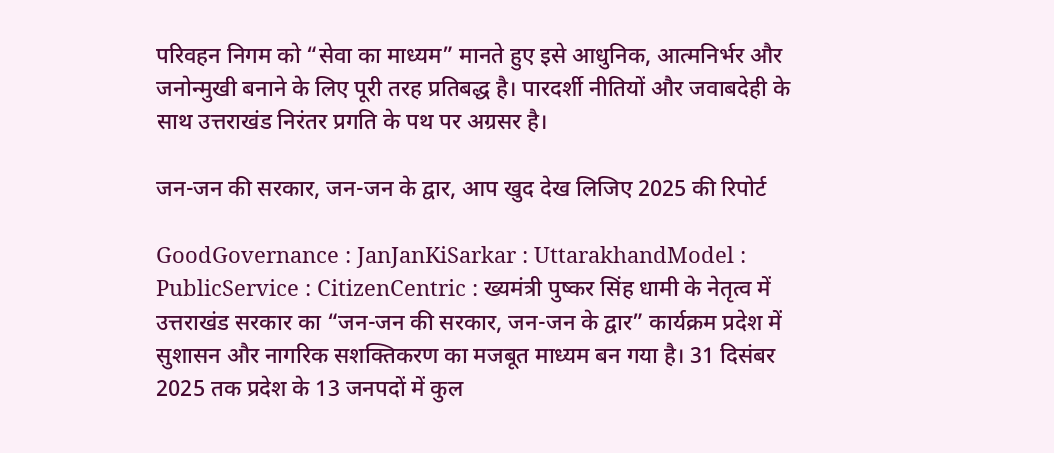परिवहन निगम को “सेवा का माध्यम” मानते हुए इसे आधुनिक, आत्मनिर्भर और जनोन्मुखी बनाने के लिए पूरी तरह प्रतिबद्ध है। पारदर्शी नीतियों और जवाबदेही के साथ उत्तराखंड निरंतर प्रगति के पथ पर अग्रसर है।

जन-जन की सरकार, जन-जन के द्वार, आप खुद देख लिजिए 2025 की रिपोर्ट

GoodGovernance : JanJanKiSarkar : UttarakhandModel : PublicService : CitizenCentric : ख्यमंत्री पुष्कर सिंह धामी के नेतृत्व में उत्तराखंड सरकार का “जन-जन की सरकार, जन-जन के द्वार” कार्यक्रम प्रदेश में सुशासन और नागरिक सशक्तिकरण का मजबूत माध्यम बन गया है। 31 दिसंबर 2025 तक प्रदेश के 13 जनपदों में कुल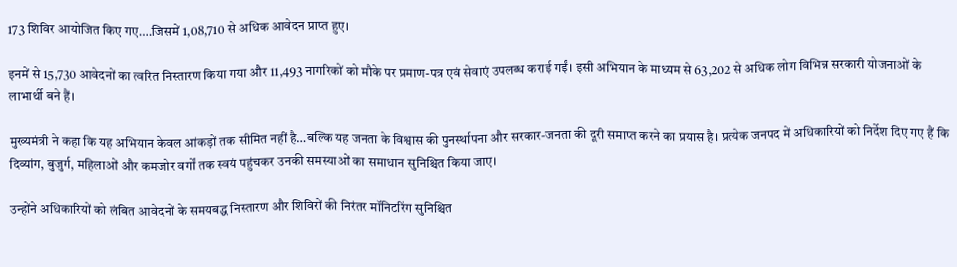173 शिविर आयोजित किए गए….जिसमें 1,08,710 से अधिक आवेदन प्राप्त हुए।

इनमें से 15,730 आवेदनों का त्वरित निस्तारण किया गया और 11,493 नागरिकों को मौके पर प्रमाण-पत्र एवं सेवाएं उपलब्ध कराई गईं। इसी अभियान के माध्यम से 63,202 से अधिक लोग विभिन्न सरकारी योजनाओं के लाभार्थी बने हैं।

मुख्यमंत्री ने कहा कि यह अभियान केवल आंकड़ों तक सीमित नहीं है…बल्कि यह जनता के विश्वास की पुनर्स्थापना और सरकार-जनता की दूरी समाप्त करने का प्रयास है। प्रत्येक जनपद में अधिकारियों को निर्देश दिए गए हैं कि दिव्यांग, बुजुर्ग, महिलाओं और कमजोर वर्गों तक स्वयं पहुंचकर उनकी समस्याओं का समाधान सुनिश्चित किया जाए।

उन्होंने अधिकारियों को लंबित आवेदनों के समयबद्ध निस्तारण और शिविरों की निरंतर मॉनिटरिंग सुनिश्चित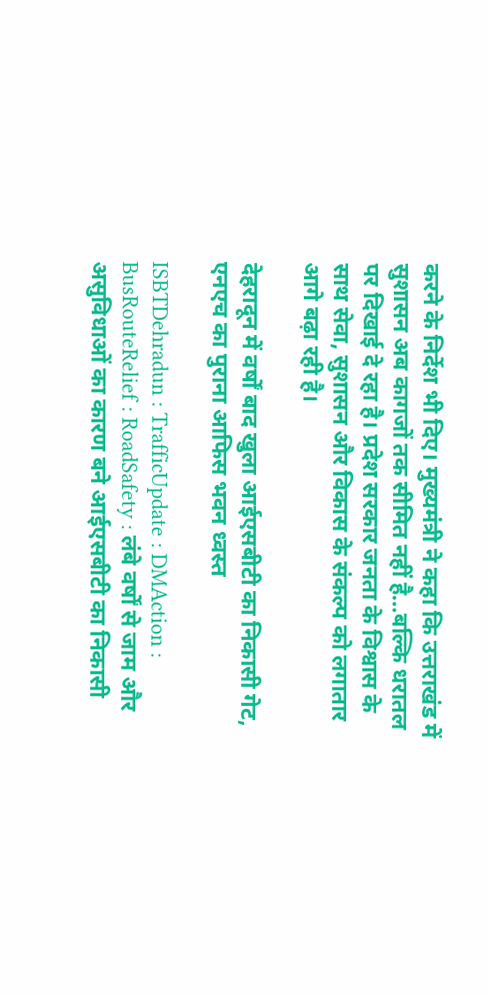करने के निर्देश भी दिए। मुख्यमंत्री ने कहा कि उत्तराखंड में सुशासन अब कागजों तक सीमित नहीं है…बल्कि धरातल पर दिखाई दे रहा है। प्रदेश सरकार जनता के विश्वास के साथ सेवा, सुशासन और विकास के संकल्प को लगातार आगे बढ़ा रही है।

देहरादून में वर्षों बाद खुला आईएसबीटी का निकासी गेट, एनएच का पुराना आफिस भवन ध्वस्त

ISBTDehradun : TrafficUpdate : DMAction : BusRouteRelief : RoadSafety : लंबे वर्षों से जाम और असुविधाओं का कारण बने आईएसबीटी का निकासी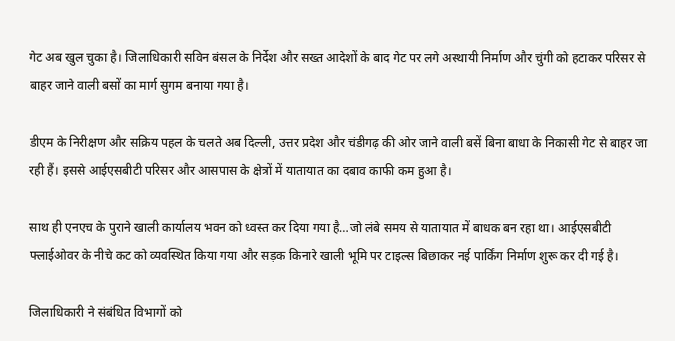गेट अब खुल चुका है। जिलाधिकारी सविन बंसल के निर्देश और सख्त आदेशों के बाद गेट पर लगे अस्थायी निर्माण और चुंगी को हटाकर परिसर से बाहर जाने वाली बसों का मार्ग सुगम बनाया गया है।

डीएम के निरीक्षण और सक्रिय पहल के चलते अब दिल्ली, उत्तर प्रदेश और चंडीगढ़ की ओर जाने वाली बसें बिना बाधा के निकासी गेट से बाहर जा रही हैं। इससे आईएसबीटी परिसर और आसपास के क्षेत्रों में यातायात का दबाव काफी कम हुआ है।

साथ ही एनएच के पुराने खाली कार्यालय भवन को ध्वस्त कर दिया गया है…जो लंबे समय से यातायात में बाधक बन रहा था। आईएसबीटी फ्लाईओवर के नीचे कट को व्यवस्थित किया गया और सड़क किनारे खाली भूमि पर टाइल्स बिछाकर नई पार्किंग निर्माण शुरू कर दी गई है।

जिलाधिकारी ने संबंधित विभागों को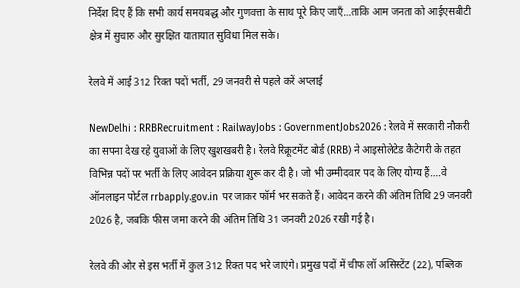निर्देश दिए हैं कि सभी कार्य समयबद्ध और गुणवत्ता के साथ पूरे किए जाएँ…ताकि आम जनता को आईएसबीटी क्षेत्र में सुचारु और सुरक्षित यातायात सुविधा मिल सके।

रेलवे में आई 312 रिक्त पदों भर्ती, 29 जनवरी से पहले करें अप्लाई

NewDelhi : RRBRecruitment : RailwayJobs : GovernmentJobs2026 : रेलवे में सरकारी नौकरी का सपना देख रहे युवाओं के लिए खुशखबरी है। रेलवे रिक्रूटमेंट बोर्ड (RRB) ने आइसोलेटेड कैटेगरी के तहत विभिन्न पदों पर भर्ती के लिए आवेदन प्रक्रिया शुरू कर दी है। जो भी उम्मीदवार पद के लिए योग्य हैं….वे ऑनलाइन पोर्टल rrbapply.gov.in पर जाकर फॉर्म भर सकते हैं। आवेदन करने की अंतिम तिथि 29 जनवरी 2026 है, जबकि फीस जमा करने की अंतिम तिथि 31 जनवरी 2026 रखी गई है।

रेलवे की ओर से इस भर्ती में कुल 312 रिक्त पद भरे जाएंगे। प्रमुख पदों में चीफ लॉ असिस्टेंट (22), पब्लिक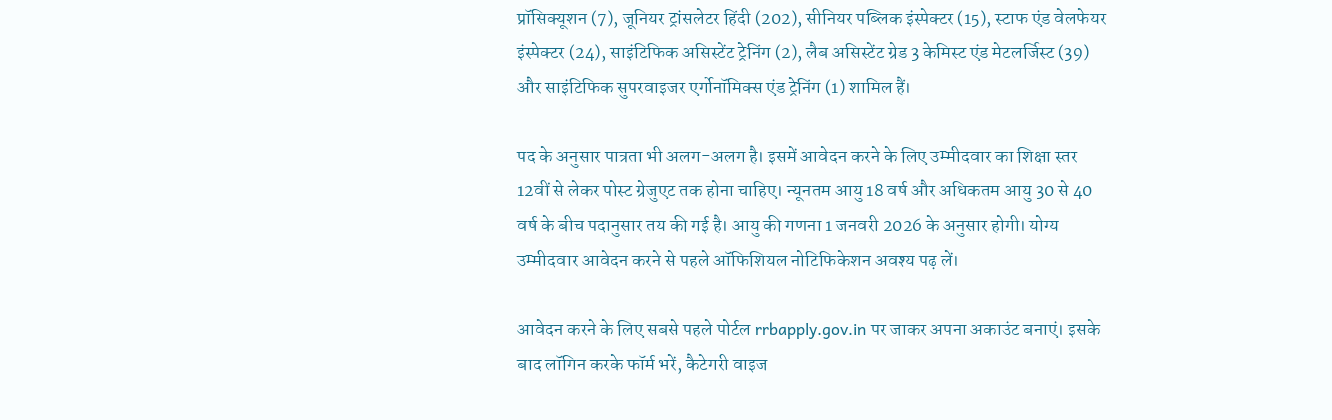प्रॉसिक्यूशन (7), जूनियर ट्रांसलेटर हिंदी (202), सीनियर पब्लिक इंस्पेक्टर (15), स्टाफ एंड वेलफेयर इंस्पेक्टर (24), साइंटिफिक असिस्टेंट ट्रेनिंग (2), लैब असिस्टेंट ग्रेड 3 केमिस्ट एंड मेटलर्जिस्ट (39) और साइंटिफिक सुपरवाइजर एर्गोनॉमिक्स एंड ट्रेनिंग (1) शामिल हैं।

पद के अनुसार पात्रता भी अलग-अलग है। इसमें आवेदन करने के लिए उम्मीदवार का शिक्षा स्तर 12वीं से लेकर पोस्ट ग्रेजुएट तक होना चाहिए। न्यूनतम आयु 18 वर्ष और अधिकतम आयु 30 से 40 वर्ष के बीच पदानुसार तय की गई है। आयु की गणना 1 जनवरी 2026 के अनुसार होगी। योग्य उम्मीदवार आवेदन करने से पहले ऑफिशियल नोटिफिकेशन अवश्य पढ़ लें।

आवेदन करने के लिए सबसे पहले पोर्टल rrbapply.gov.in पर जाकर अपना अकाउंट बनाएं। इसके बाद लॉगिन करके फॉर्म भरें, कैटेगरी वाइज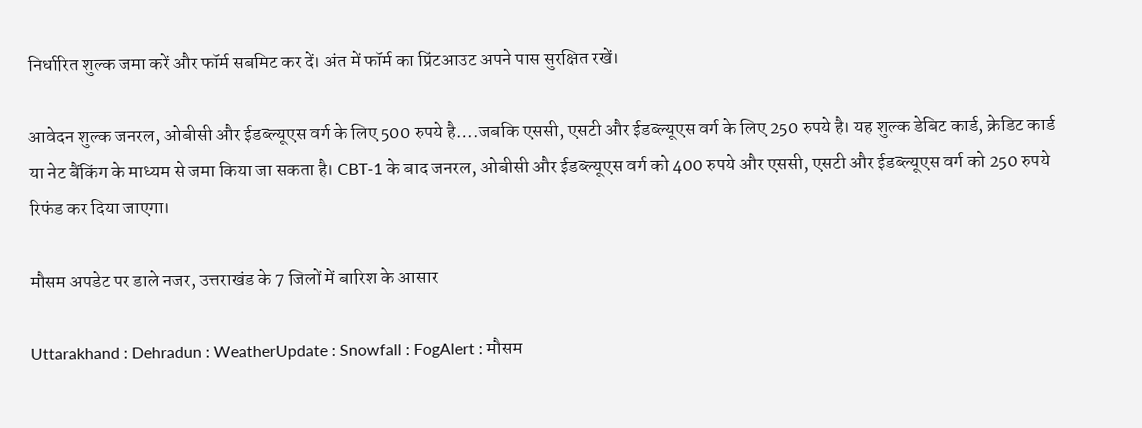निर्धारित शुल्क जमा करें और फॉर्म सबमिट कर दें। अंत में फॉर्म का प्रिंटआउट अपने पास सुरक्षित रखें।

आवेदन शुल्क जनरल, ओबीसी और ईडब्ल्यूएस वर्ग के लिए 500 रुपये है….जबकि एससी, एसटी और ईडब्ल्यूएस वर्ग के लिए 250 रुपये है। यह शुल्क डेबिट कार्ड, क्रेडिट कार्ड या नेट बैंकिंग के माध्यम से जमा किया जा सकता है। CBT-1 के बाद जनरल, ओबीसी और ईडब्ल्यूएस वर्ग को 400 रुपये और एससी, एसटी और ईडब्ल्यूएस वर्ग को 250 रुपये रिफंड कर दिया जाएगा।

मौसम अपडेट पर डाले नजर, उत्तराखंड के 7 जिलों में बारिश के आसार

Uttarakhand : Dehradun : WeatherUpdate : Snowfall : FogAlert : मौसम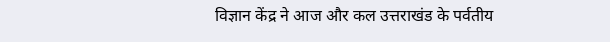विज्ञान केंद्र ने आज और कल उत्तराखंड के पर्वतीय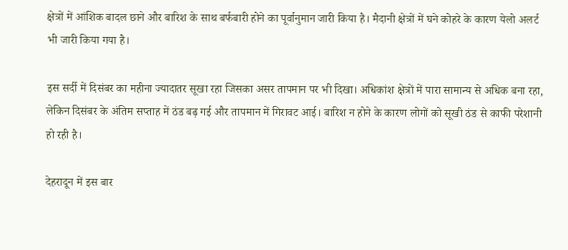क्षेत्रों में आंशिक बादल छाने और बारिश के साथ बर्फबारी होने का पूर्वानुमान जारी किया है। मैदानी क्षेत्रों में घने कोहरे के कारण येलो अलर्ट भी जारी किया गया है।

इस सर्दी में दिसंबर का महीना ज्यादातर सूखा रहा जिसका असर तापमान पर भी दिखा। अधिकांश क्षेत्रों में पारा सामान्य से अधिक बना रहा, लेकिन दिसंबर के अंतिम सप्ताह में ठंड बढ़ गई और तापमान में गिरावट आई। बारिश न होने के कारण लोगों को सूखी ठंड से काफी परेशानी हो रही है।

देहरादून में इस बार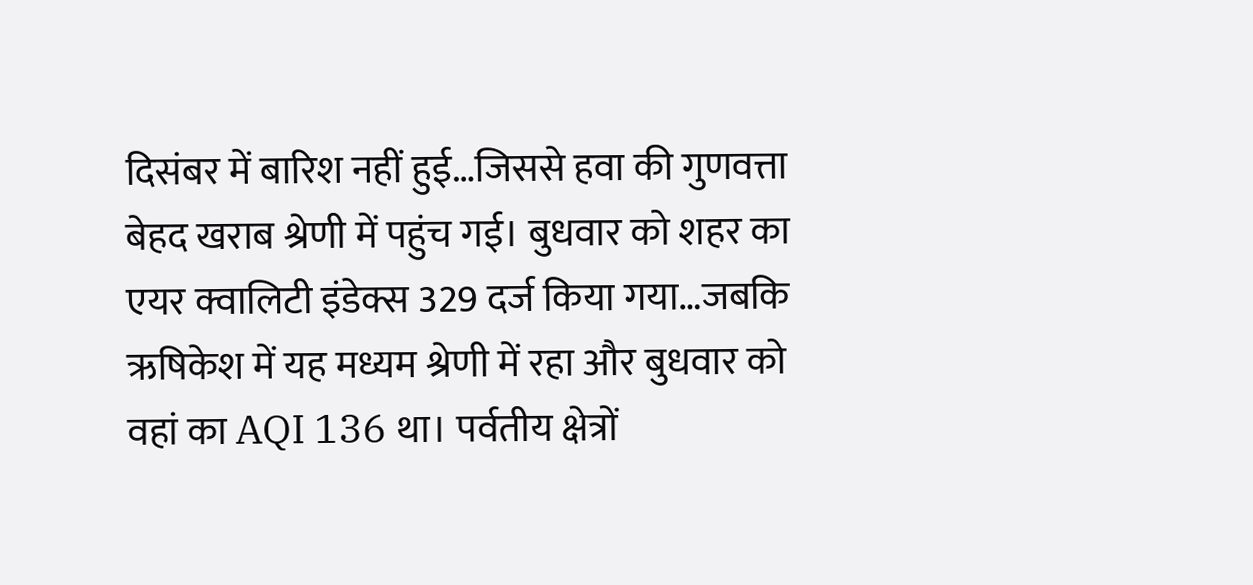दिसंबर में बारिश नहीं हुई…जिससे हवा की गुणवत्ता बेहद खराब श्रेणी में पहुंच गई। बुधवार को शहर का एयर क्वालिटी इंडेक्स 329 दर्ज किया गया…जबकि ऋषिकेश में यह मध्यम श्रेणी में रहा और बुधवार को वहां का AQI 136 था। पर्वतीय क्षेत्रों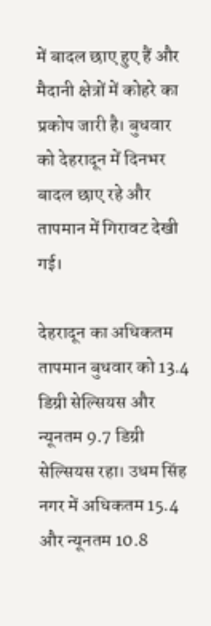में बादल छाए हुए हैं और मैदानी क्षेत्रों में कोहरे का प्रकोप जारी है। बुधवार को देहरादून में दिनभर बादल छाए रहे और तापमान में गिरावट देखी गई।

देहरादून का अधिकतम तापमान बुधवार को 13.4 डिग्री सेल्सियस और न्यूनतम 9.7 डिग्री सेल्सियस रहा। उधम सिंह नगर में अधिकतम 15.4 और न्यूनतम 10.8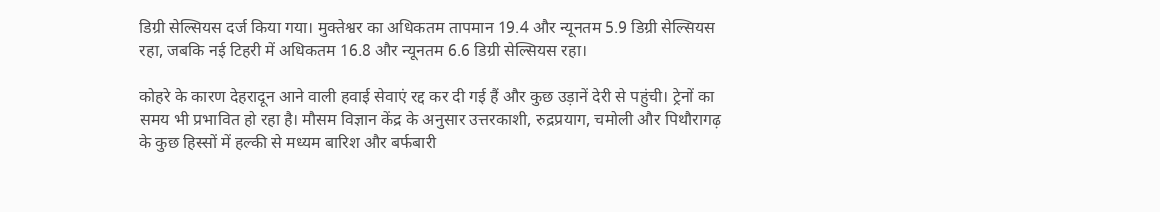डिग्री सेल्सियस दर्ज किया गया। मुक्तेश्वर का अधिकतम तापमान 19.4 और न्यूनतम 5.9 डिग्री सेल्सियस रहा, जबकि नई टिहरी में अधिकतम 16.8 और न्यूनतम 6.6 डिग्री सेल्सियस रहा।

कोहरे के कारण देहरादून आने वाली हवाई सेवाएं रद्द कर दी गई हैं और कुछ उड़ानें देरी से पहुंची। ट्रेनों का समय भी प्रभावित हो रहा है। मौसम विज्ञान केंद्र के अनुसार उत्तरकाशी, रुद्रप्रयाग, चमोली और पिथौरागढ़ के कुछ हिस्सों में हल्की से मध्यम बारिश और बर्फबारी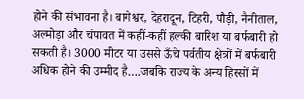होने की संभावना है। बागेश्वर, देहरादून, टिहरी, पौड़ी, नैनीताल, अल्मोड़ा और चंपावत में कहीं-कहीं हल्की बारिश या बर्फबारी हो सकती है। 3000 मीटर या उससे ऊँचे पर्वतीय क्षेत्रों में बर्फबारी अधिक होने की उम्मीद है….जबकि राज्य के अन्य हिस्सों में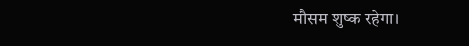मौसम शुष्क रहेगा।